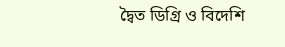দ্বৈত ডিগ্রি ও বিদেশি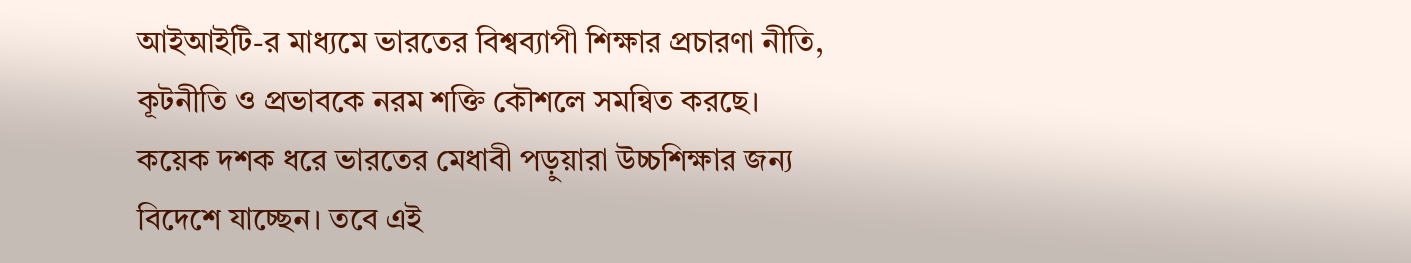আইআইটি-র মাধ্যমে ভারতের বিশ্বব্যাপী শিক্ষার প্রচারণা নীতি, কূটনীতি ও প্রভাবকে নরম শক্তি কৌশলে সমন্বিত করছে।
কয়েক দশক ধরে ভারতের মেধাবী পড়ুয়ারা উচ্চশিক্ষার জন্য বিদেশে যাচ্ছেন। তবে এই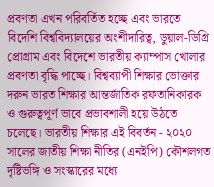প্রবণতা এখন পরিবর্তিত হচ্ছে এবং ভারতে বিদেশি বিশ্ববিদ্যালয়ের অংশীদারিত্ব, ডুয়াল-ডিগ্রি প্রোগ্রাম এবং বিদেশে ভারতীয় ক্যাম্পাস খোলার প্রবণতা বৃদ্ধি পাচ্ছে। বিশ্বব্যাপী শিক্ষার ভোক্তার দরুন ভারত শিক্ষার আন্তর্জাতিক রফতানিকারক ও গুরুত্বপূর্ণ ভাবে প্রভাবশালী হয়ে উঠতে চলেছে। ভারতীয় শিক্ষার এই বিবর্তন - ২০২০ সালের জাতীয় শিক্ষা নীতির (এনইপি) কৌশলগত দৃষ্টিভঙ্গি ও সংস্কারের মধ্যে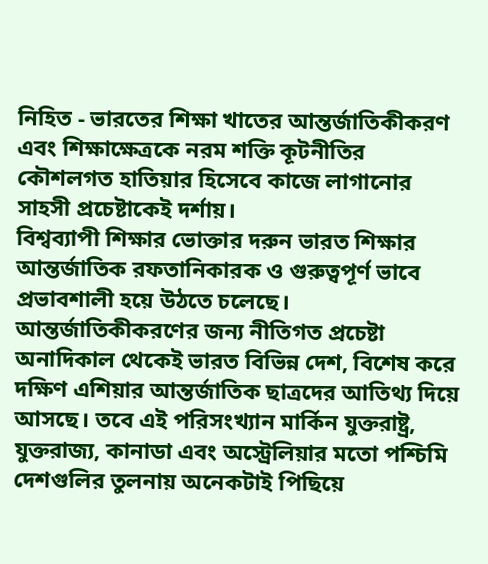নিহিত - ভারতের শিক্ষা খাতের আন্তর্জাতিকীকরণ এবং শিক্ষাক্ষেত্রকে নরম শক্তি কূটনীতির কৌশলগত হাতিয়ার হিসেবে কাজে লাগানোর সাহসী প্রচেষ্টাকেই দর্শায়।
বিশ্বব্যাপী শিক্ষার ভোক্তার দরুন ভারত শিক্ষার আন্তর্জাতিক রফতানিকারক ও গুরুত্বপূর্ণ ভাবে প্রভাবশালী হয়ে উঠতে চলেছে।
আন্তর্জাতিকীকরণের জন্য নীতিগত প্রচেষ্টা
অনাদিকাল থেকেই ভারত বিভিন্ন দেশ, বিশেষ করে দক্ষিণ এশিয়ার আন্তর্জাতিক ছাত্রদের আতিথ্য দিয়ে আসছে। তবে এই পরিসংখ্যান মার্কিন যুক্তরাষ্ট্র, যুক্তরাজ্য, কানাডা এবং অস্ট্রেলিয়ার মতো পশ্চিমি দেশগুলির তুলনায় অনেকটাই পিছিয়ে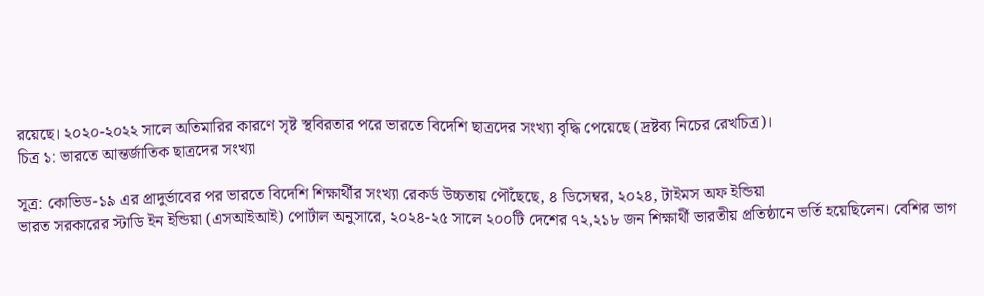রয়েছে। ২০২০-২০২২ সালে অতিমারির কারণে সৃষ্ট স্থবিরতার পরে ভারতে বিদেশি ছাত্রদের সংখ্যা বৃদ্ধি পেয়েছে (দ্রষ্টব্য নিচের রেখচিত্র)।
চিত্র ১: ভারতে আন্তর্জাতিক ছাত্রদের সংখ্যা

সূত্র: কোভিড-১৯ এর প্রাদুর্ভাবের পর ভারতে বিদেশি শিক্ষার্থীর সংখ্যা রেকর্ড উচ্চতায় পৌঁছেছে, ৪ ডিসেম্বর, ২০২৪, টাইমস অফ ইন্ডিয়া
ভারত সরকারের স্টাডি ইন ইন্ডিয়া (এসআইআই) পোর্টাল অনুসারে, ২০২৪-২৫ সালে ২০০টি দেশের ৭২,২১৮ জন শিক্ষার্থী ভারতীয় প্রতিষ্ঠানে ভর্তি হয়েছিলেন। বেশির ভাগ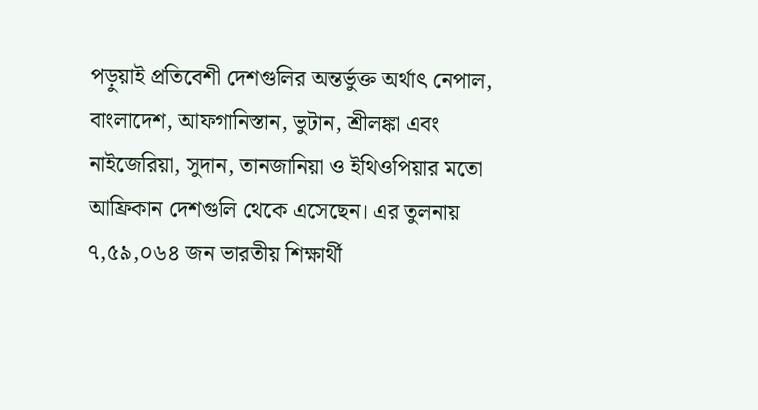পড়ুয়াই প্রতিবেশী দেশগুলির অন্তর্ভুক্ত অর্থাৎ নেপাল, বাংলাদেশ, আফগানিস্তান, ভুটান, শ্রীলঙ্কা এবং নাইজেরিয়া, সুদান, তানজানিয়া ও ইথিওপিয়ার মতো আফ্রিকান দেশগুলি থেকে এসেছেন। এর তুলনায় ৭,৫৯,০৬৪ জন ভারতীয় শিক্ষার্থী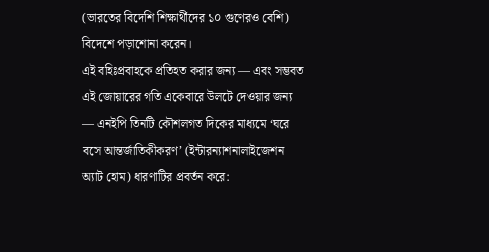(ভারতের বিদেশি শিক্ষার্থীদের ১০ গুণেরও বেশি) বিদেশে পড়াশোনা করেন।
এই বহিঃপ্রবাহকে প্রতিহত করার জন্য — এবং সম্ভবত এই জোয়ারের গতি একেবারে উলটে দেওয়ার জন্য — এনইপি তিনটি কৌশলগত দিকের মাধ্যমে ‘ঘরে বসে আন্তর্জাতিকীকরণ’ (ইন্টারন্যাশনালাইজেশন অ্যাট হোম) ধারণাটির প্রবর্তন করে: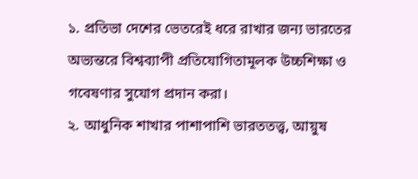১. প্রতিভা দেশের ভেতরেই ধরে রাখার জন্য ভারতের অভ্যন্তরে বিশ্বব্যাপী প্রতিযোগিতামূলক উচ্চশিক্ষা ও গবেষণার সুযোগ প্রদান করা।
২. আধুনিক শাখার পাশাপাশি ভারততত্ত্ব, আয়ুষ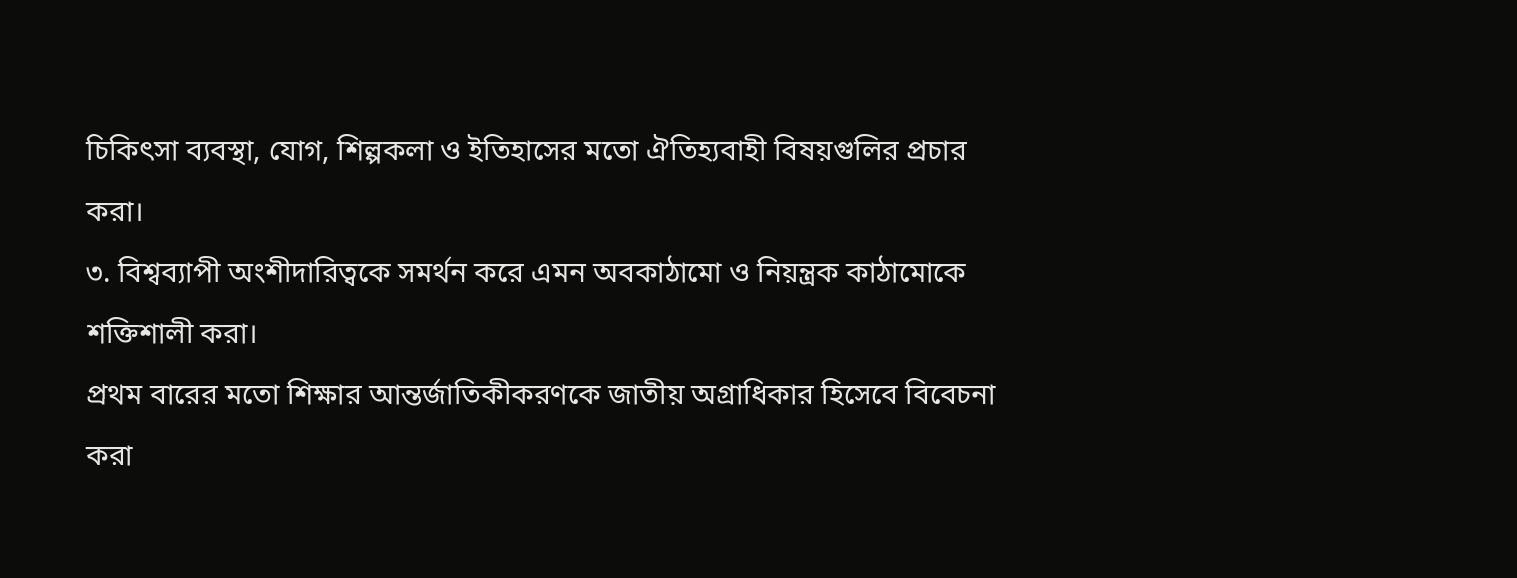চিকিৎসা ব্যবস্থা, যোগ, শিল্পকলা ও ইতিহাসের মতো ঐতিহ্যবাহী বিষয়গুলির প্রচার করা।
৩. বিশ্বব্যাপী অংশীদারিত্বকে সমর্থন করে এমন অবকাঠামো ও নিয়ন্ত্রক কাঠামোকে শক্তিশালী করা।
প্রথম বারের মতো শিক্ষার আন্তর্জাতিকীকরণকে জাতীয় অগ্রাধিকার হিসেবে বিবেচনা করা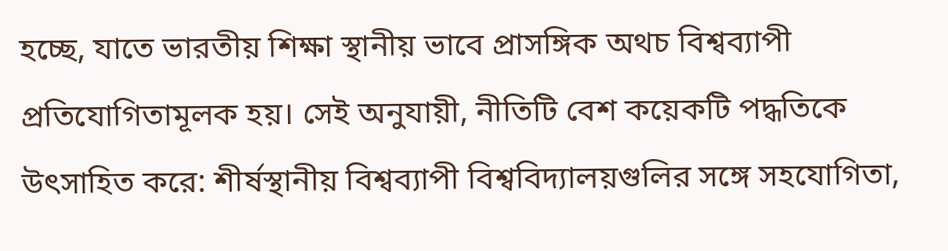হচ্ছে, যাতে ভারতীয় শিক্ষা স্থানীয় ভাবে প্রাসঙ্গিক অথচ বিশ্বব্যাপী প্রতিযোগিতামূলক হয়। সেই অনুযায়ী, নীতিটি বেশ কয়েকটি পদ্ধতিকে উৎসাহিত করে: শীর্ষস্থানীয় বিশ্বব্যাপী বিশ্ববিদ্যালয়গুলির সঙ্গে সহযোগিতা,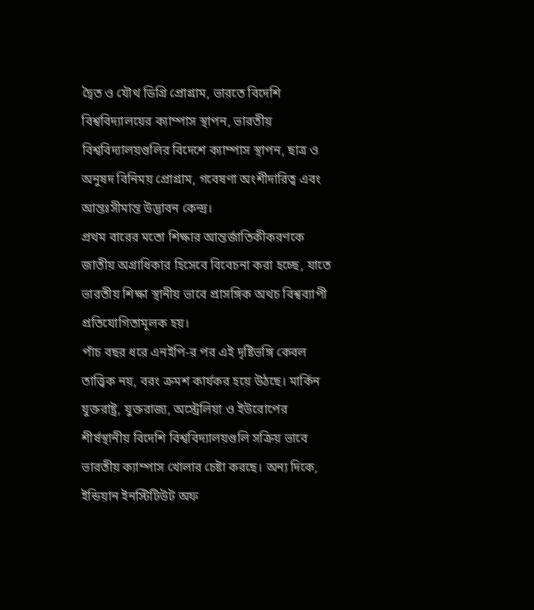দ্বৈত ও যৌথ ডিগ্রি প্রোগ্রাম, ভারতে বিদেশি বিশ্ববিদ্যালয়ের ক্যাম্পাস স্থাপন, ভারতীয় বিশ্ববিদ্যালয়গুলির বিদেশে ক্যাম্পাস স্থাপন, ছাত্র ও অনুষদ বিনিময় প্রোগ্রাম, গবেষণা অংশীদারিত্ব এবং আন্তঃসীমান্ত উদ্ভাবন কেন্দ্র।
প্রথম বারের মতো শিক্ষার আন্তর্জাতিকীকরণকে জাতীয় অগ্রাধিকার হিসেবে বিবেচনা করা হচ্ছে, যাতে ভারতীয় শিক্ষা স্থানীয় ভাবে প্রাসঙ্গিক অথচ বিশ্বব্যাপী প্রতিযোগিতামূলক হয়।
পাঁচ বছর ধরে এনইপি-র পর এই দৃষ্টিভঙ্গি কেবল তাত্ত্বিক নয়, বরং ক্রমশ কার্যকর হয়ে উঠছে। মার্কিন যুক্তরাষ্ট্র, যুক্তরাজ্য, অস্ট্রেলিয়া ও ইউরোপের শীর্ষস্থানীয় বিদেশি বিশ্ববিদ্যালয়গুলি সক্রিয় ভাবে ভারতীয় ক্যাম্পাস খোলার চেষ্টা করছে। অন্য দিকে, ইন্ডিয়ান ইনস্টিটিউট অফ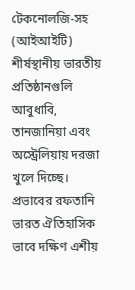টেকনোলজি-সহ (আইআইটি) শীর্ষস্থানীয় ভারতীয় প্রতিষ্ঠানগুলি আবুধাবি, তানজানিয়া এবং অস্ট্রেলিয়ায় দরজা খুলে দিচ্ছে।
প্রভাবের রফতানি
ভারত ঐতিহাসিক ভাবে দক্ষিণ এশীয়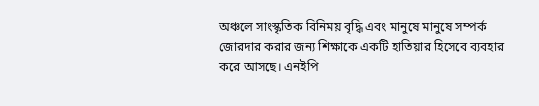অঞ্চলে সাংস্কৃতিক বিনিময় বৃদ্ধি এবং মানুষে মানুষে সম্পর্ক জোরদার করার জন্য শিক্ষাকে একটি হাতিয়ার হিসেবে ব্যবহার করে আসছে। এনইপি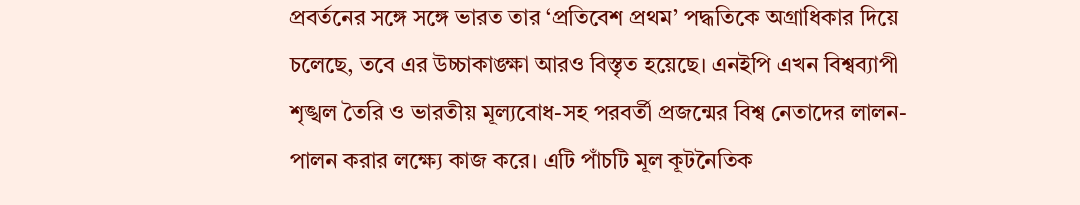প্রবর্তনের সঙ্গে সঙ্গে ভারত তার ‘প্রতিবেশ প্রথম’ পদ্ধতিকে অগ্রাধিকার দিয়ে চলেছে, তবে এর উচ্চাকাঙ্ক্ষা আরও বিস্তৃত হয়েছে। এনইপি এখন বিশ্বব্যাপী শৃঙ্খল তৈরি ও ভারতীয় মূল্যবোধ-সহ পরবর্তী প্রজন্মের বিশ্ব নেতাদের লালন-পালন করার লক্ষ্যে কাজ করে। এটি পাঁচটি মূল কূটনৈতিক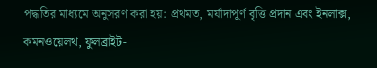পদ্ধতির মাধ্যমে অনুসরণ করা হয়: প্রথমত, মর্যাদাপূর্ণ বৃত্তি প্রদান এবং ইনলাক্স, কমনওয়েলথ, ফুলব্রাইট-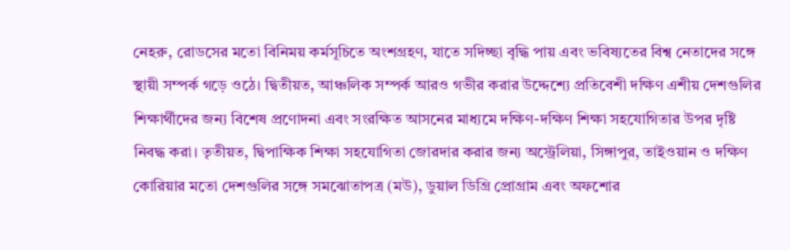নেহরু, রোডসের মতো বিনিময় কর্মসূচিতে অংশগ্রহণ, যাতে সদিচ্ছা বৃদ্ধি পায় এবং ভবিষ্যতের বিশ্ব নেতাদের সঙ্গে স্থায়ী সম্পর্ক গড়ে ওঠে। দ্বিতীয়ত, আঞ্চলিক সম্পর্ক আরও গভীর করার উদ্দেশ্যে প্রতিবেশী দক্ষিণ এশীয় দেশগুলির শিক্ষার্থীদের জন্য বিশেষ প্রণোদনা এবং সংরক্ষিত আসনের মাধ্যমে দক্ষিণ-দক্ষিণ শিক্ষা সহযোগিতার উপর দৃষ্টি নিবদ্ধ করা। তৃতীয়ত, দ্বিপাক্ষিক শিক্ষা সহযোগিতা জোরদার করার জন্য অস্ট্রেলিয়া, সিঙ্গাপুর, তাইওয়ান ও দক্ষিণ কোরিয়ার মতো দেশগুলির সঙ্গে সমঝোতাপত্র (মউ), ডুয়াল ডিগ্রি প্রোগ্রাম এবং অফশোর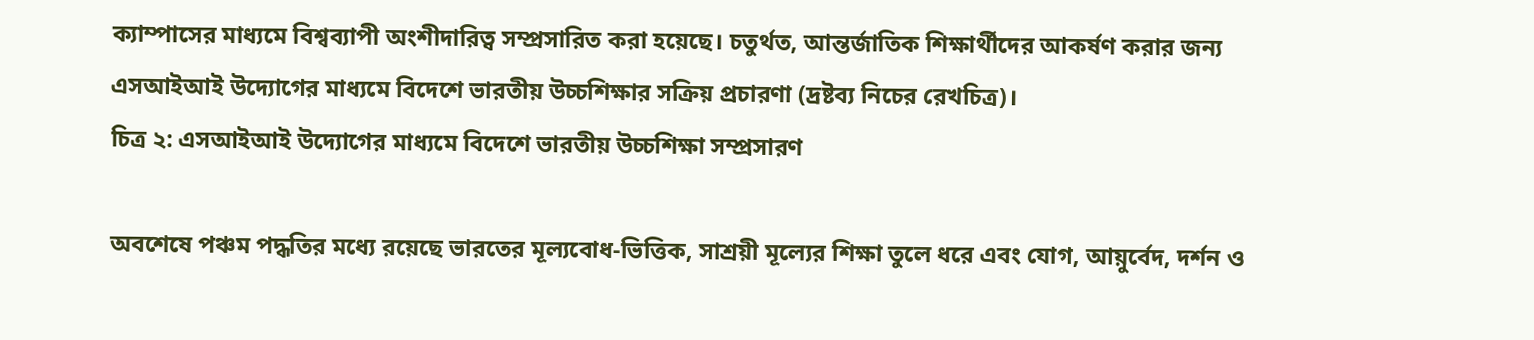ক্যাম্পাসের মাধ্যমে বিশ্বব্যাপী অংশীদারিত্ব সম্প্রসারিত করা হয়েছে। চতুর্থত, আন্তর্জাতিক শিক্ষার্থীদের আকর্ষণ করার জন্য এসআইআই উদ্যোগের মাধ্যমে বিদেশে ভারতীয় উচ্চশিক্ষার সক্রিয় প্রচারণা (দ্রষ্টব্য নিচের রেখচিত্র)।
চিত্র ২: এসআইআই উদ্যোগের মাধ্যমে বিদেশে ভারতীয় উচ্চশিক্ষা সম্প্রসারণ

অবশেষে পঞ্চম পদ্ধতির মধ্যে রয়েছে ভারতের মূল্যবোধ-ভিত্তিক, সাশ্রয়ী মূল্যের শিক্ষা তুলে ধরে এবং যোগ, আয়ুর্বেদ, দর্শন ও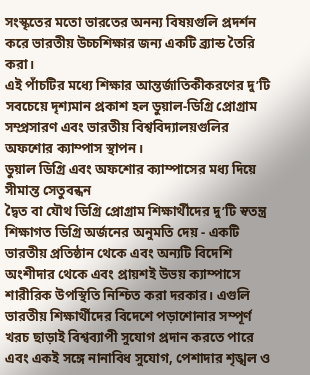সংস্কৃতের মতো ভারতের অনন্য বিষয়গুলি প্রদর্শন করে ভারতীয় উচ্চশিক্ষার জন্য একটি ব্র্যান্ড তৈরি করা।
এই পাঁচটির মধ্যে শিক্ষার আন্তর্জাতিকীকরণের দু’টি সবচেয়ে দৃশ্যমান প্রকাশ হল ডুয়াল-ডিগ্রি প্রোগ্রাম সম্প্রসারণ এবং ভারতীয় বিশ্ববিদ্যালয়গুলির অফশোর ক্যাম্পাস স্থাপন।
ডুয়াল ডিগ্রি এবং অফশোর ক্যাম্পাসের মধ্য দিয়ে সীমান্ত সেতুবন্ধন
দ্বৈত বা যৌথ ডিগ্রি প্রোগ্রাম শিক্ষার্থীদের দু’টি স্বতন্ত্র শিক্ষাগত ডিগ্রি অর্জনের অনুমতি দেয় - একটি ভারতীয় প্রতিষ্ঠান থেকে এবং অন্যটি বিদেশি অংশীদার থেকে এবং প্রায়শই উভয় ক্যাম্পাসে শারীরিক উপস্থিতি নিশ্চিত করা দরকার। এগুলি ভারতীয় শিক্ষার্থীদের বিদেশে পড়াশোনার সম্পূর্ণ খরচ ছাড়াই বিশ্বব্যাপী সুযোগ প্রদান করতে পারে এবং একই সঙ্গে নানাবিধ সুযোগ, পেশাদার শৃঙ্খল ও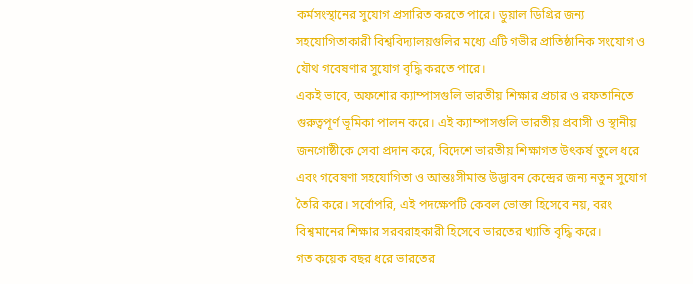কর্মসংস্থানের সুযোগ প্রসারিত করতে পারে। ডুয়াল ডিগ্রির জন্য সহযোগিতাকারী বিশ্ববিদ্যালয়গুলির মধ্যে এটি গভীর প্রাতিষ্ঠানিক সংযোগ ও যৌথ গবেষণার সুযোগ বৃদ্ধি করতে পারে।
একই ভাবে, অফশোর ক্যাম্পাসগুলি ভারতীয় শিক্ষার প্রচার ও রফতানিতে গুরুত্বপূর্ণ ভূমিকা পালন করে। এই ক্যাম্পাসগুলি ভারতীয় প্রবাসী ও স্থানীয় জনগোষ্ঠীকে সেবা প্রদান করে, বিদেশে ভারতীয় শিক্ষাগত উৎকর্ষ তুলে ধরে এবং গবেষণা সহযোগিতা ও আন্তঃসীমান্ত উদ্ভাবন কেন্দ্রের জন্য নতুন সুযোগ তৈরি করে। সর্বোপরি, এই পদক্ষেপটি কেবল ভোক্তা হিসেবে নয়, বরং বিশ্বমানের শিক্ষার সরবরাহকারী হিসেবে ভারতের খ্যাতি বৃদ্ধি করে।
গত কয়েক বছর ধরে ভারতের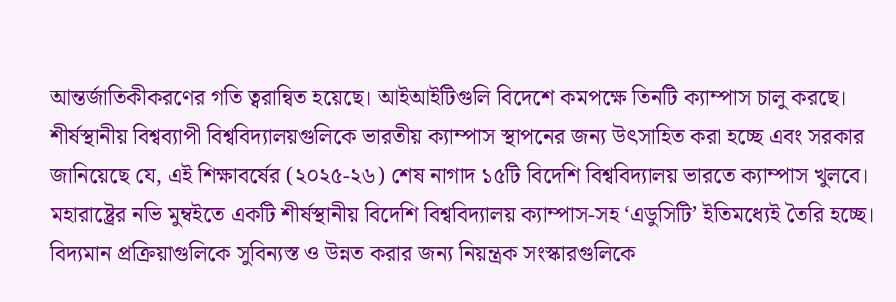আন্তর্জাতিকীকরণের গতি ত্বরান্বিত হয়েছে। আইআইটিগুলি বিদেশে কমপক্ষে তিনটি ক্যাম্পাস চালু করছে। শীর্ষস্থানীয় বিশ্বব্যাপী বিশ্ববিদ্যালয়গুলিকে ভারতীয় ক্যাম্পাস স্থাপনের জন্য উৎসাহিত করা হচ্ছে এবং সরকার জানিয়েছে যে, এই শিক্ষাবর্ষের (২০২৫-২৬) শেষ নাগাদ ১৫টি বিদেশি বিশ্ববিদ্যালয় ভারতে ক্যাম্পাস খুলবে। মহারাষ্ট্রের নভি মুম্বইতে একটি শীর্ষস্থানীয় বিদেশি বিশ্ববিদ্যালয় ক্যাম্পাস-সহ ‘এডুসিটি’ ইতিমধ্যেই তৈরি হচ্ছে।
বিদ্যমান প্রক্রিয়াগুলিকে সুবিন্যস্ত ও উন্নত করার জন্য নিয়ন্ত্রক সংস্কারগুলিকে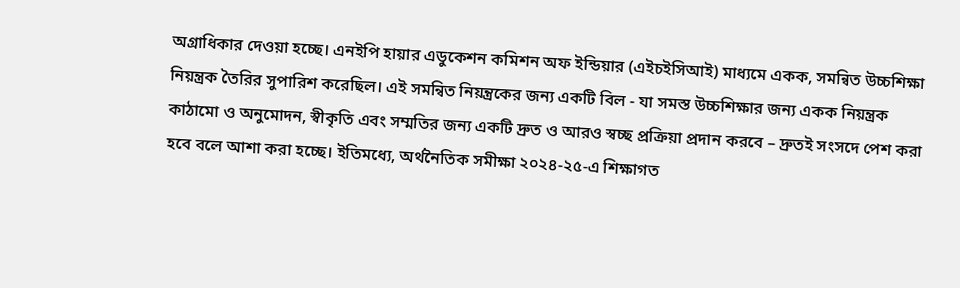অগ্রাধিকার দেওয়া হচ্ছে। এনইপি হায়ার এডুকেশন কমিশন অফ ইন্ডিয়ার (এইচইসিআই) মাধ্যমে একক, সমন্বিত উচ্চশিক্ষা নিয়ন্ত্রক তৈরির সুপারিশ করেছিল। এই সমন্বিত নিয়ন্ত্রকের জন্য একটি বিল - যা সমস্ত উচ্চশিক্ষার জন্য একক নিয়ন্ত্রক কাঠামো ও অনুমোদন, স্বীকৃতি এবং সম্মতির জন্য একটি দ্রুত ও আরও স্বচ্ছ প্রক্রিয়া প্রদান করবে – দ্রুতই সংসদে পেশ করা হবে বলে আশা করা হচ্ছে। ইতিমধ্যে, অর্থনৈতিক সমীক্ষা ২০২৪-২৫-এ শিক্ষাগত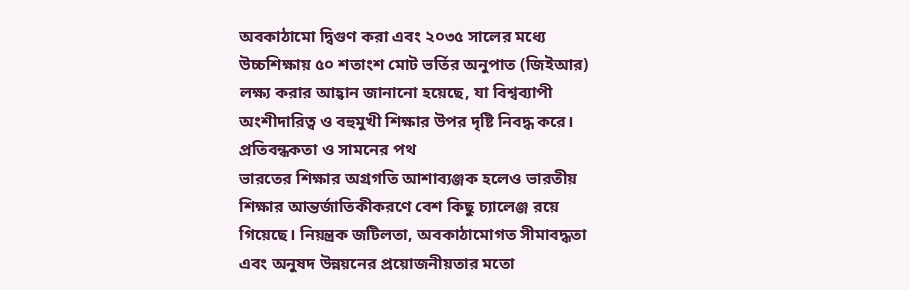অবকাঠামো দ্বিগুণ করা এবং ২০৩৫ সালের মধ্যে উচ্চশিক্ষায় ৫০ শতাংশ মোট ভর্তির অনুপাত (জিইআর) লক্ষ্য করার আহ্বান জানানো হয়েছে, যা বিশ্বব্যাপী অংশীদারিত্ব ও বহুমুখী শিক্ষার উপর দৃষ্টি নিবদ্ধ করে।
প্রতিবন্ধকতা ও সামনের পথ
ভারতের শিক্ষার অগ্রগতি আশাব্যঞ্জক হলেও ভারতীয় শিক্ষার আন্তর্জাতিকীকরণে বেশ কিছু চ্যালেঞ্জ রয়ে গিয়েছে। নিয়ন্ত্রক জটিলতা, অবকাঠামোগত সীমাবদ্ধতা এবং অনুষদ উন্নয়নের প্রয়োজনীয়তার মতো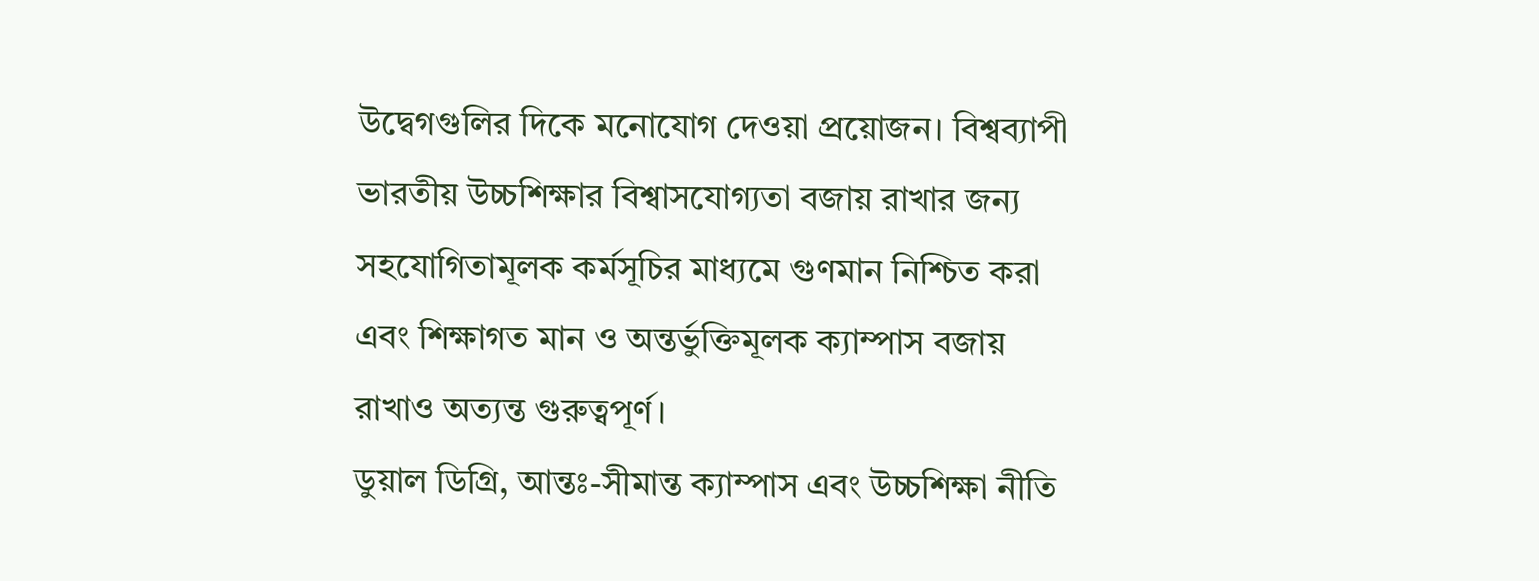উদ্বেগগুলির দিকে মনোযোগ দেওয়া প্রয়োজন। বিশ্বব্যাপী ভারতীয় উচ্চশিক্ষার বিশ্বাসযোগ্যতা বজায় রাখার জন্য সহযোগিতামূলক কর্মসূচির মাধ্যমে গুণমান নিশ্চিত করা এবং শিক্ষাগত মান ও অন্তর্ভুক্তিমূলক ক্যাম্পাস বজায় রাখাও অত্যন্ত গুরুত্বপূর্ণ।
ডুয়াল ডিগ্রি, আন্তঃ-সীমান্ত ক্যাম্পাস এবং উচ্চশিক্ষা নীতি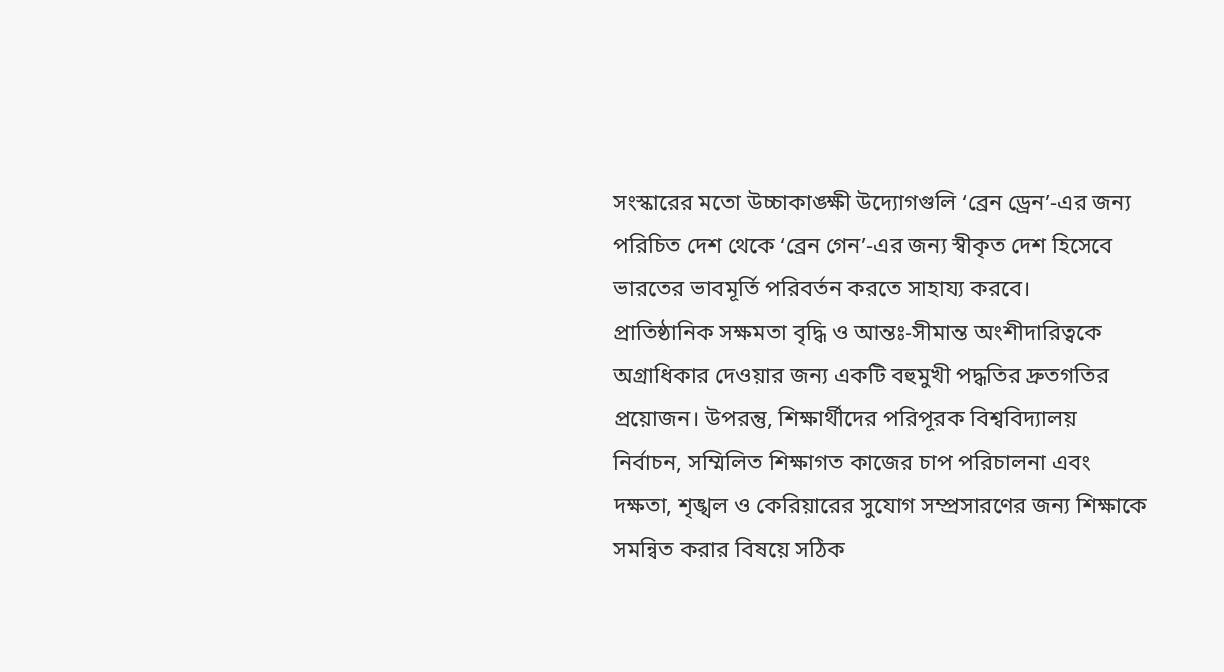সংস্কারের মতো উচ্চাকাঙ্ক্ষী উদ্যোগগুলি ‘ব্রেন ড্রেন’-এর জন্য পরিচিত দেশ থেকে ‘ব্রেন গেন’-এর জন্য স্বীকৃত দেশ হিসেবে ভারতের ভাবমূর্তি পরিবর্তন করতে সাহায্য করবে।
প্রাতিষ্ঠানিক সক্ষমতা বৃদ্ধি ও আন্তঃ-সীমান্ত অংশীদারিত্বকে অগ্রাধিকার দেওয়ার জন্য একটি বহুমুখী পদ্ধতির দ্রুতগতির প্রয়োজন। উপরন্তু, শিক্ষার্থীদের পরিপূরক বিশ্ববিদ্যালয় নির্বাচন, সম্মিলিত শিক্ষাগত কাজের চাপ পরিচালনা এবং দক্ষতা, শৃঙ্খল ও কেরিয়ারের সুযোগ সম্প্রসারণের জন্য শিক্ষাকে সমন্বিত করার বিষয়ে সঠিক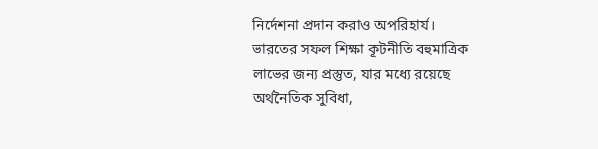নির্দেশনা প্রদান করাও অপরিহার্য।
ভারতের সফল শিক্ষা কূটনীতি বহুমাত্রিক লাভের জন্য প্রস্তুত, যার মধ্যে রয়েছে অর্থনৈতিক সুবিধা,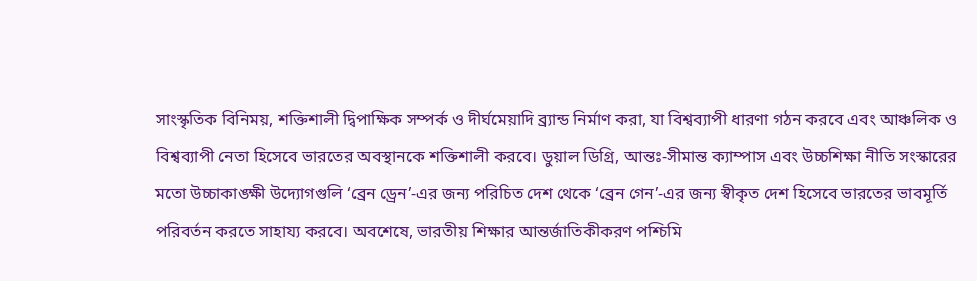সাংস্কৃতিক বিনিময়, শক্তিশালী দ্বিপাক্ষিক সম্পর্ক ও দীর্ঘমেয়াদি ব্র্যান্ড নির্মাণ করা, যা বিশ্বব্যাপী ধারণা গঠন করবে এবং আঞ্চলিক ও বিশ্বব্যাপী নেতা হিসেবে ভারতের অবস্থানকে শক্তিশালী করবে। ডুয়াল ডিগ্রি, আন্তঃ-সীমান্ত ক্যাম্পাস এবং উচ্চশিক্ষা নীতি সংস্কারের মতো উচ্চাকাঙ্ক্ষী উদ্যোগগুলি ‘ব্রেন ড্রেন’-এর জন্য পরিচিত দেশ থেকে ‘ব্রেন গেন’-এর জন্য স্বীকৃত দেশ হিসেবে ভারতের ভাবমূর্তি পরিবর্তন করতে সাহায্য করবে। অবশেষে, ভারতীয় শিক্ষার আন্তর্জাতিকীকরণ পশ্চিমি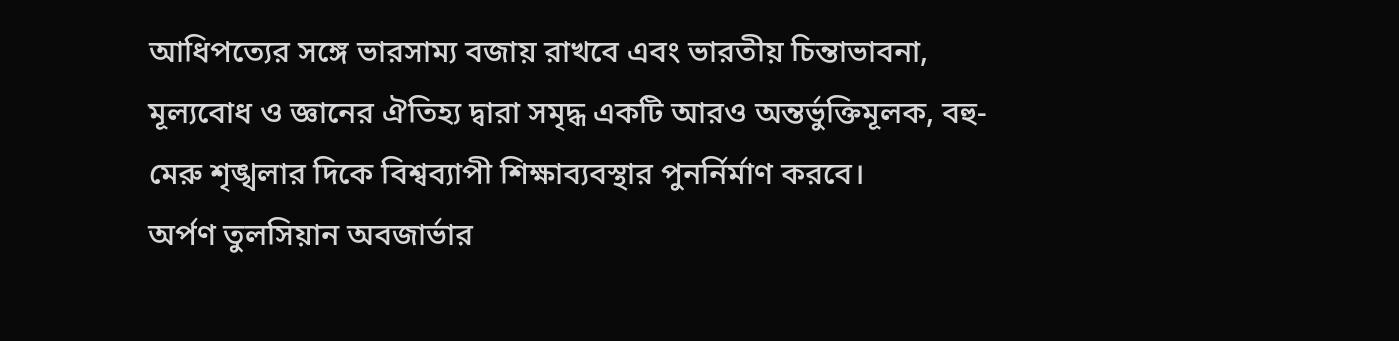আধিপত্যের সঙ্গে ভারসাম্য বজায় রাখবে এবং ভারতীয় চিন্তাভাবনা, মূল্যবোধ ও জ্ঞানের ঐতিহ্য দ্বারা সমৃদ্ধ একটি আরও অন্তর্ভুক্তিমূলক, বহু-মেরু শৃঙ্খলার দিকে বিশ্বব্যাপী শিক্ষাব্যবস্থার পুনর্নির্মাণ করবে।
অর্পণ তুলসিয়ান অবজার্ভার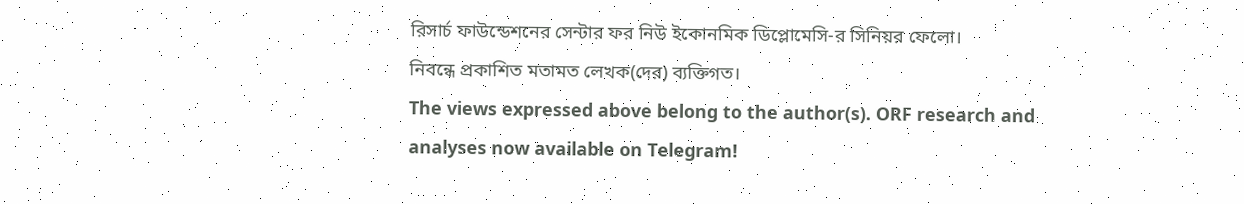রিসার্চ ফাউন্ডেশনের সেন্টার ফর নিউ ইকোনমিক ডিপ্লোমেসি-র সিনিয়র ফেলো।
নিবন্ধে প্রকাশিত মতামত লেখক(দের) ব্যক্তিগত।
The views expressed above belong to the author(s). ORF research and analyses now available on Telegram!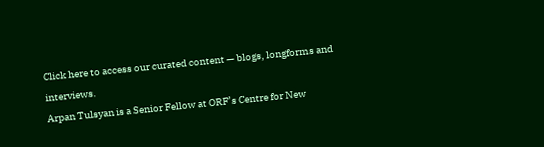Click here to access our curated content — blogs, longforms and interviews.
Arpan Tulsyan is a Senior Fellow at ORF’s Centre for New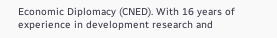Economic Diplomacy (CNED). With 16 years of experience in development research and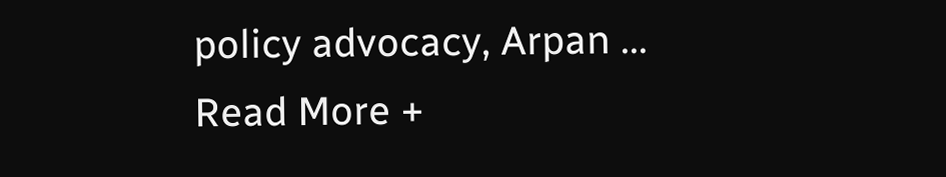policy advocacy, Arpan ...
Read More +